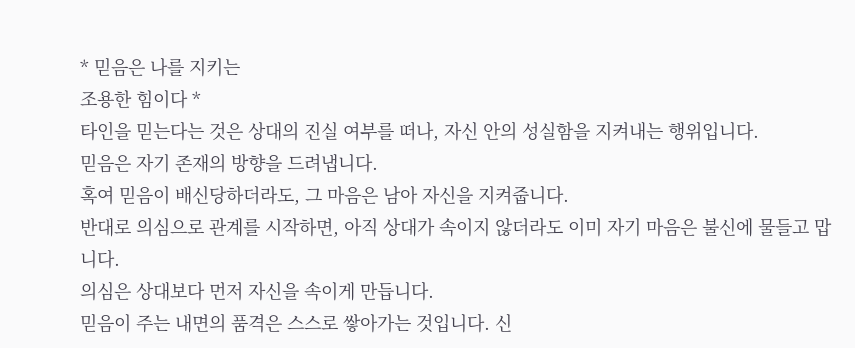* 믿음은 나를 지키는
조용한 힘이다 *
타인을 믿는다는 것은 상대의 진실 여부를 떠나, 자신 안의 성실함을 지켜내는 행위입니다.
믿음은 자기 존재의 방향을 드려냅니다.
혹여 믿음이 배신당하더라도, 그 마음은 남아 자신을 지켜줍니다.
반대로 의심으로 관계를 시작하면, 아직 상대가 속이지 않더라도 이미 자기 마음은 불신에 물들고 맙니다.
의심은 상대보다 먼저 자신을 속이게 만듭니다.
믿음이 주는 내면의 품격은 스스로 쌓아가는 것입니다. 신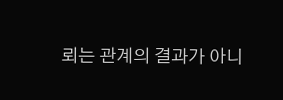뢰는 관계의 결과가 아니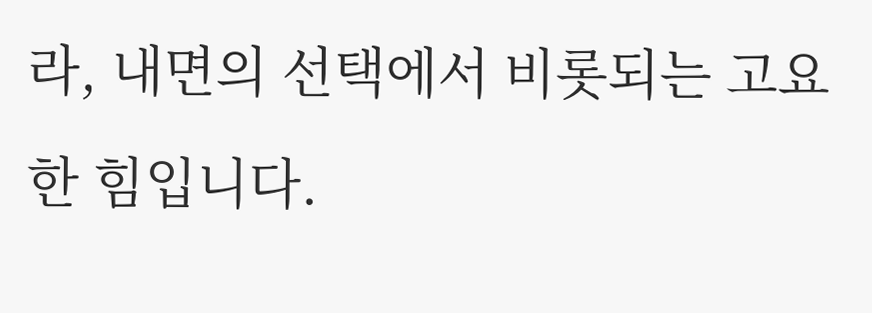라, 내면의 선택에서 비롯되는 고요한 힘입니다.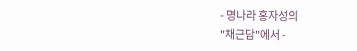- 명나라 홍자성의
"채근담"에서 -